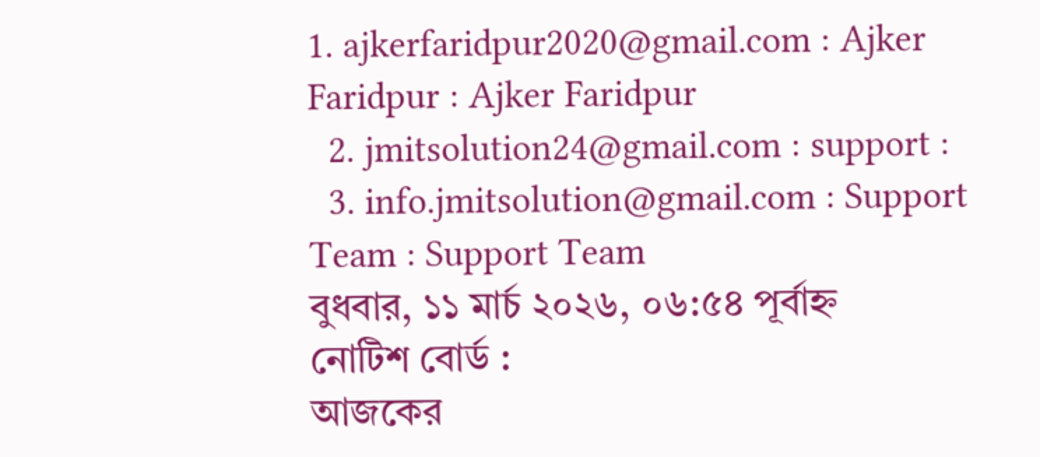1. ajkerfaridpur2020@gmail.com : Ajker Faridpur : Ajker Faridpur
  2. jmitsolution24@gmail.com : support :
  3. info.jmitsolution@gmail.com : Support Team : Support Team
বুধবার, ১১ মার্চ ২০২৬, ০৬:৫৪ পূর্বাহ্ন
নোটিশ বোর্ড :
আজকের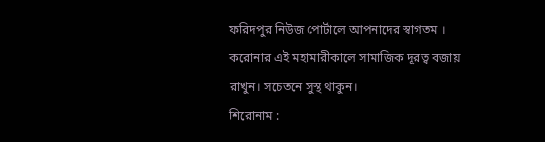ফরিদপুর নিউজ পোর্টালে আপনাদের স্বাগতম । করোনার এই মহামারীকালে সামাজিক দূরত্ব বজায় রাখুন। সচেতনে সুস্থ থাকুন।
শিরোনাম :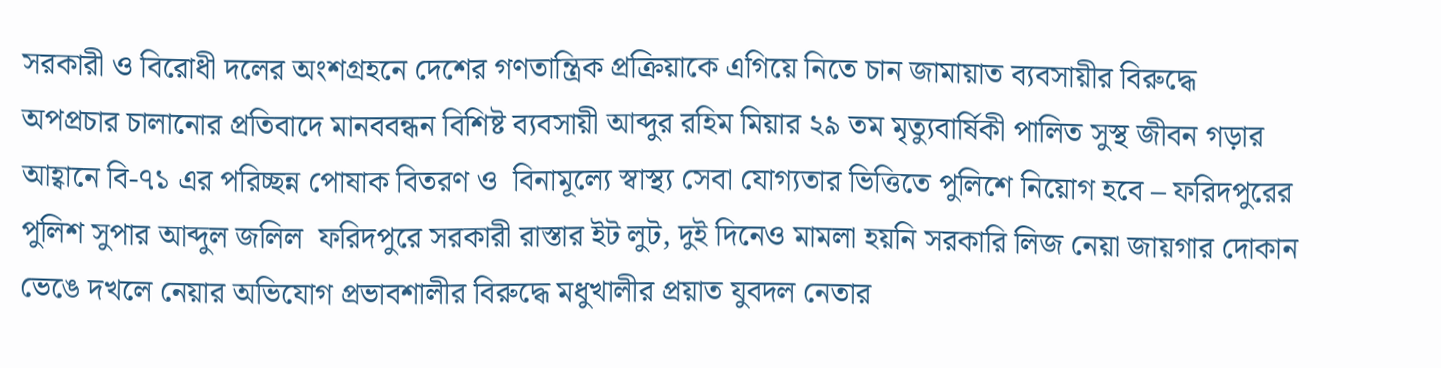সরকারী ও বিরোধী দলের অংশগ্রহনে দেশের গণতান্ত্রিক প্রক্রিয়াকে এগিয়ে নিতে চান জামায়াত ব্যবসায়ীর বিরুদ্ধে অপপ্রচার চালানোর প্রতিবাদে মানববন্ধন বিশিষ্ট ব্যবসায়ী আব্দুর রহিম মিয়ার ২৯ তম মৃত্যুবার্ষিকী পালিত সুস্থ জীবন গড়ার আহ্বানে বি-৭১ এর পরিচ্ছন্ন পোষাক বিতরণ ও  বিনামূল্যে স্বাস্থ্য সেবা যোগ্যতার ভিত্তিতে পুলিশে নিয়োগ হবে – ফরিদপুরের পুলিশ সুপার আব্দুল জলিল  ফরিদপুরে সরকারী রাস্তার ইট লুট, দুই দিনেও মামলা হয়নি সরকারি লিজ নেয়া জায়গার দোকান ভেঙে দখলে নেয়ার অভিযোগ প্রভাবশালীর বিরুদ্ধে মধুখালীর প্রয়াত যুবদল নেতার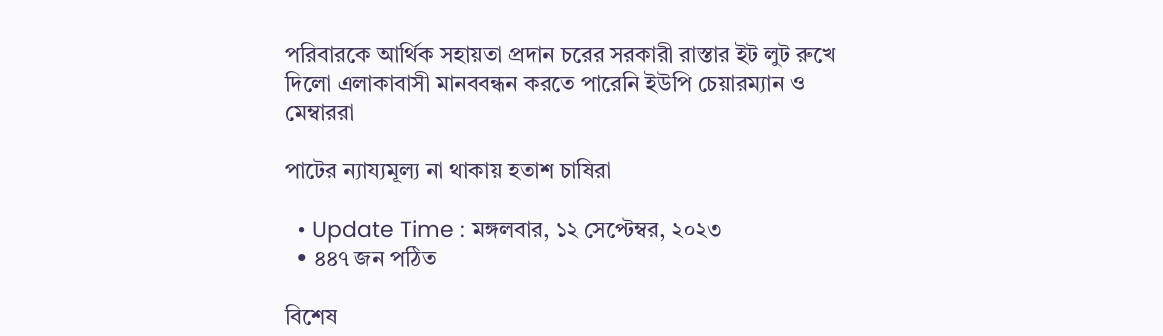পরিবারকে আর্থিক সহায়তা প্রদান চরের সরকারী রাস্তার ইট লুট রুখে দিলো এলাকাবাসী মানববন্ধন করতে পারেনি ইউপি চেয়ারম্যান ও মেম্বাররা

পাটের ন্যায্যমূল্য না থাকায় হতাশ চাষিরা

  • Update Time : মঙ্গলবার, ১২ সেপ্টেম্বর, ২০২৩
  • ৪৪৭ জন পঠিত

বিশেষ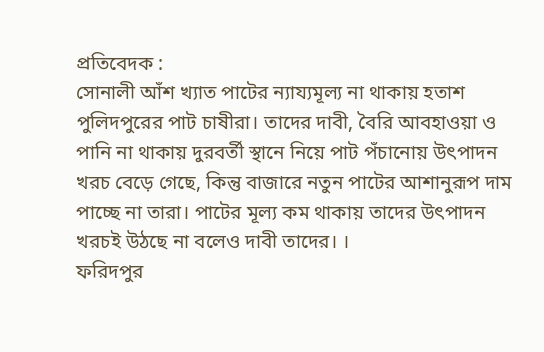প্রতিবেদক :
সোনালী আঁশ খ্যাত পাটের ন্যায্যমূল্য না থাকায় হতাশ পুলিদপুরের পাট চাষীরা। তাদের দাবী, বৈরি আবহাওয়া ও পানি না থাকায় দুরবর্তী স্থানে নিয়ে পাট পঁচানোয় উৎপাদন খরচ বেড়ে গেছে, কিন্তু বাজারে নতুন পাটের আশানুরূপ দাম পাচ্ছে না তারা। পাটের মূল্য কম থাকায় তাদের উৎপাদন খরচই উঠছে না বলেও দাবী তাদের। ।
ফরিদপুর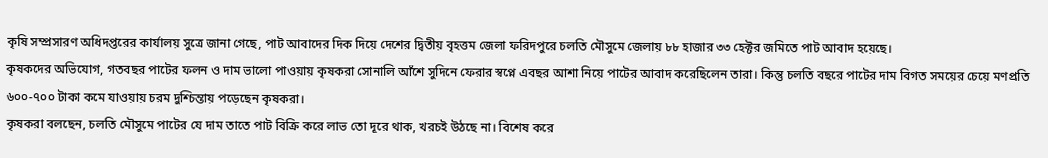কৃষি সম্প্রসারণ অধিদপ্তরের কার্যালয় সুত্রে জানা গেছে, পাট আবাদের দিক দিয়ে দেশের দ্বিতীয় বৃহত্তম জেলা ফরিদপুরে চলতি মৌসুমে জেলায় ৮৮ হাজার ৩৩ হেক্টর জমিতে পাট আবাদ হয়েছে।
কৃষকদের অভিযোগ, গতবছর পাটের ফলন ও দাম ভালো পাওয়ায় কৃষকরা সোনালি আঁশে সুদিনে ফেরার স্বপ্নে এবছর আশা নিয়ে পাটের আবাদ করেছিলেন তারা। কিন্তু চলতি বছরে পাটের দাম বিগত সময়ের চেয়ে মণপ্রতি ৬০০-৭০০ টাকা কমে যাওয়ায় চরম দুশ্চিন্তায় পড়েছেন কৃষকরা।
কৃষকরা বলছেন, চলতি মৌসুমে পাটের যে দাম তাতে পাট বিক্রি করে লাভ তো দূরে থাক, খরচই উঠছে না। বিশেষ করে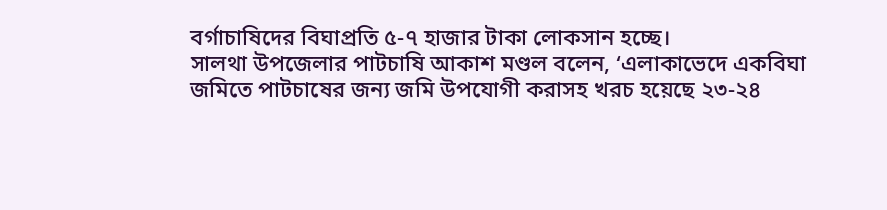বর্গাচাষিদের বিঘাপ্রতি ৫-৭ হাজার টাকা লোকসান হচ্ছে।
সালথা উপজেলার পাটচাষি আকাশ মণ্ডল বলেন, ‘এলাকাভেদে একবিঘা জমিতে পাটচাষের জন্য জমি উপযোগী করাসহ খরচ হয়েছে ২৩-২৪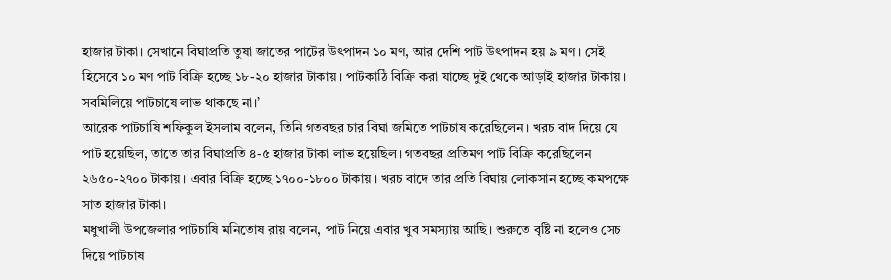হাজার টাকা। সেখানে বিঘাপ্রতি তুষা জাতের পাটের উৎপাদন ১০ মণ, আর দেশি পাট উৎপাদন হয় ৯ মণ। সেই হিসেবে ১০ মণ পাট বিক্রি হচ্ছে ১৮-২০ হাজার টাকায়। পাটকাঠি বিক্রি করা যাচ্ছে দুই থেকে আড়াই হাজার টাকায়। সবমিলিয়ে পাটচাষে লাভ থাকছে না।’
আরেক পাটচাষি শফিকুল ইসলাম বলেন, তিনি গতবছর চার বিঘা জমিতে পাটচাষ করেছিলেন। খরচ বাদ দিয়ে যে পাট হয়েছিল, তাতে তার বিঘাপ্রতি ৪-৫ হাজার টাকা লাভ হয়েছিল। গতবছর প্রতিমণ পাট বিক্রি করেছিলেন ২৬৫০-২৭০০ টাকায়। এবার বিক্রি হচ্ছে ১৭০০-১৮০০ টাকায়। খরচ বাদে তার প্রতি বিঘায় লোকসান হচ্ছে কমপক্ষে সাত হাজার টাকা।
মধুখালী উপজেলার পাটচাষি মনিতোষ রায় বলেন, পাট নিয়ে এবার খুব সমস্যায় আছি। শুরুতে বৃষ্টি না হলেও সেচ দিয়ে পাটচাষ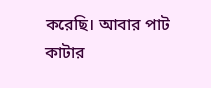করেছি। আবার পাট কাটার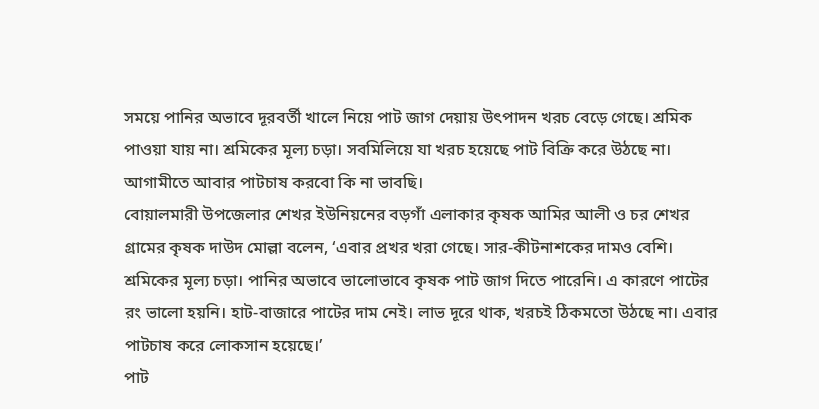সময়ে পানির অভাবে দূরবর্তী খালে নিয়ে পাট জাগ দেয়ায় উৎপাদন খরচ বেড়ে গেছে। শ্রমিক পাওয়া যায় না। শ্রমিকের মূল্য চড়া। সবমিলিয়ে যা খরচ হয়েছে পাট বিক্রি করে উঠছে না। আগামীতে আবার পাটচাষ করবো কি না ভাবছি।
বোয়ালমারী উপজেলার শেখর ইউনিয়নের বড়গাঁ এলাকার কৃষক আমির আলী ও চর শেখর গ্রামের কৃষক দাউদ মোল্লা বলেন, ‘এবার প্রখর খরা গেছে। সার-কীটনাশকের দামও বেশি। শ্রমিকের মূল্য চড়া। পানির অভাবে ভালোভাবে কৃষক পাট জাগ দিতে পারেনি। এ কারণে পাটের রং ভালো হয়নি। হাট-বাজারে পাটের দাম নেই। লাভ দূরে থাক, খরচই ঠিকমতো উঠছে না। এবার পাটচাষ করে লোকসান হয়েছে।’
পাট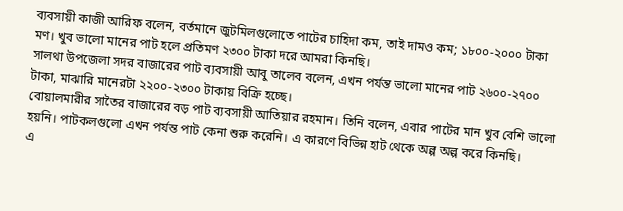ব্যবসায়ী কাজী আরিফ বলেন, বর্তমানে জুটমিলগুলোতে পাটের চাহিদা কম, তাই দামও কম; ১৮০০-২০০০ টাকা মণ। খুব ভালো মানের পাট হলে প্রতিমণ ২৩০০ টাকা দরে আমরা কিনছি।
সালথা উপজেলা সদর বাজারের পাট ব্যবসায়ী আবু তালেব বলেন, এখন পর্যন্ত ভালো মানের পাট ২৬০০-২৭০০ টাকা, মাঝারি মানেরটা ২২০০-২৩০০ টাকায় বিক্রি হচ্ছে।
বোয়ালমারীর সাতৈর বাজারের বড় পাট ব্যবসায়ী আতিয়ার রহমান। তিনি বলেন, এবার পাটের মান খুব বেশি ভালো হয়নি। পাটকলগুলো এখন পর্যন্ত পাট কেনা শুরু করেনি। এ কারণে বিভিন্ন হাট থেকে অল্প অল্প করে কিনছি।
এ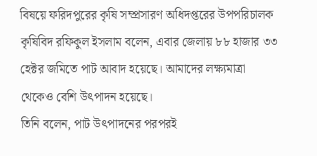বিষয়ে ফরিদপুরের কৃষি সম্প্রসারণ অধিদপ্তরের উপপরিচালক কৃষিবিদ রফিকুল ইসলাম বলেন, এবার জেলায় ৮৮ হাজার ৩৩ হেক্টর জমিতে পাট আবাদ হয়েছে। আমাদের লক্ষ্যমাত্রা থেকেও বেশি উৎপাদন হয়েছে।
তিনি বলেন, পাট উৎপাদনের পরপরই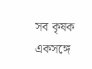সব কৃষক একসঙ্গে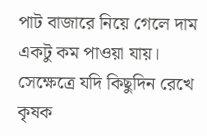পাট বাজারে নিয়ে গেলে দাম একটু কম পাওয়া যায়। সেক্ষেত্রে যদি কিছুদিন রেখে কৃষক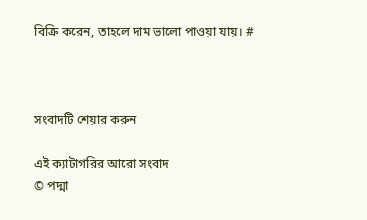বিক্রি করেন, তাহলে দাম ভালো পাওয়া যায়। #



সংবাদটি শেয়ার করুন

এই ক্যাটাগরির আরো সংবাদ
© পদ্মা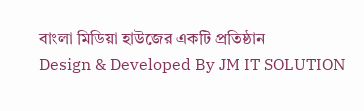বাংলা মিডিয়া হাউজের একটি প্রতিষ্ঠান
Design & Developed By JM IT SOLUTION